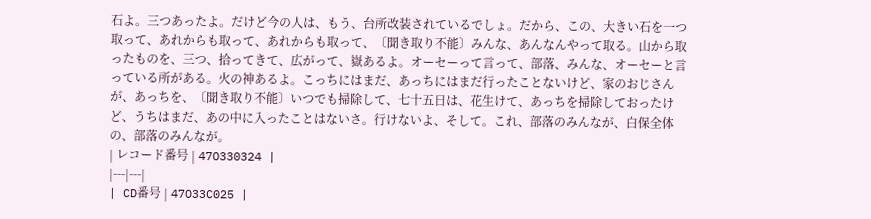石よ。三つあったよ。だけど今の人は、もう、台所改装されているでしょ。だから、この、大きい石を一つ取って、あれからも取って、あれからも取って、〔聞き取り不能〕みんな、あんなんやって取る。山から取ったものを、三つ、拾ってきて、広がって、嶽あるよ。オーセーって言って、部落、みんな、オーセーと言っている所がある。火の神あるよ。こっちにはまだ、あっちにはまだ行ったことないけど、家のおじさんが、あっちを、〔聞き取り不能〕いつでも掃除して、七十五日は、花生けて、あっちを掃除しておったけど、うちはまだ、あの中に入ったことはないさ。行けないよ、そして。これ、部落のみんなが、白保全体の、部落のみんなが。
| レコード番号 | 47O330324 |
|---|---|
| CD番号 | 47O33C025 |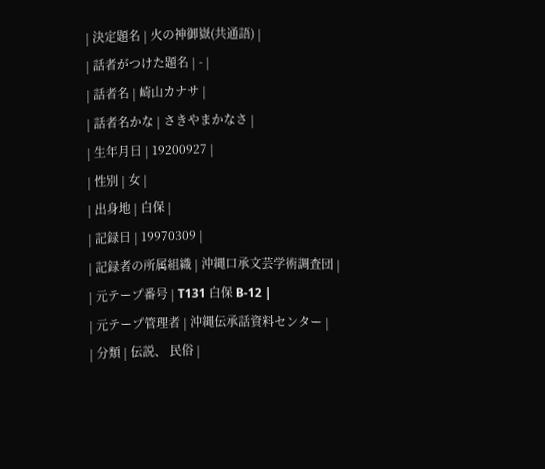| 決定題名 | 火の神御嶽(共通語) |
| 話者がつけた題名 | - |
| 話者名 | 崎山カナサ |
| 話者名かな | さきやまかなさ |
| 生年月日 | 19200927 |
| 性別 | 女 |
| 出身地 | 白保 |
| 記録日 | 19970309 |
| 記録者の所属組織 | 沖縄口承文芸学術調査団 |
| 元テープ番号 | T131 白保 B-12 |
| 元テープ管理者 | 沖縄伝承話資料センター |
| 分類 | 伝説、 民俗 |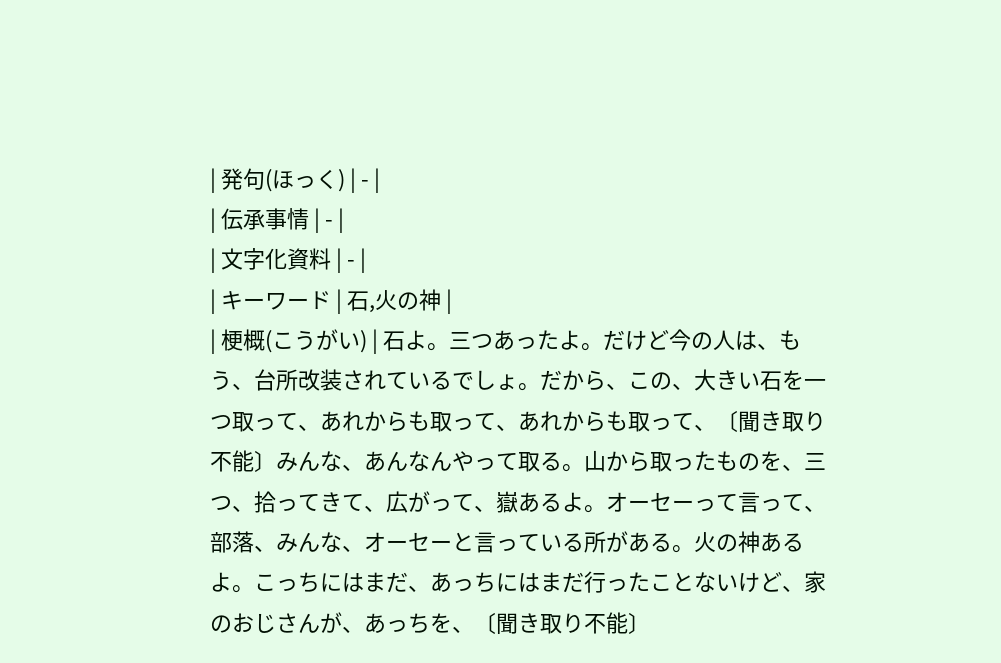| 発句(ほっく) | - |
| 伝承事情 | - |
| 文字化資料 | - |
| キーワード | 石,火の神 |
| 梗概(こうがい) | 石よ。三つあったよ。だけど今の人は、もう、台所改装されているでしょ。だから、この、大きい石を一つ取って、あれからも取って、あれからも取って、〔聞き取り不能〕みんな、あんなんやって取る。山から取ったものを、三つ、拾ってきて、広がって、嶽あるよ。オーセーって言って、部落、みんな、オーセーと言っている所がある。火の神あるよ。こっちにはまだ、あっちにはまだ行ったことないけど、家のおじさんが、あっちを、〔聞き取り不能〕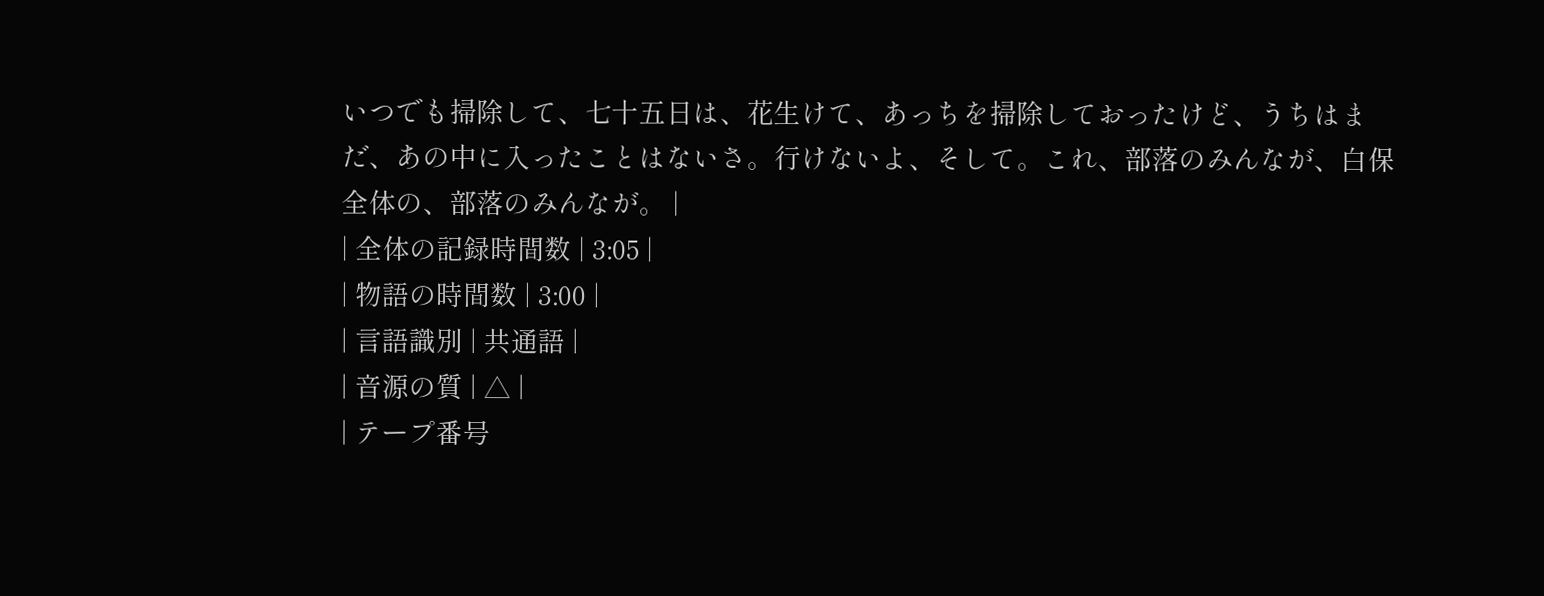いつでも掃除して、七十五日は、花生けて、あっちを掃除しておったけど、うちはまだ、あの中に入ったことはないさ。行けないよ、そして。これ、部落のみんなが、白保全体の、部落のみんなが。 |
| 全体の記録時間数 | 3:05 |
| 物語の時間数 | 3:00 |
| 言語識別 | 共通語 |
| 音源の質 | △ |
| テープ番号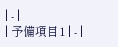| - |
| 予備項目1 | - |